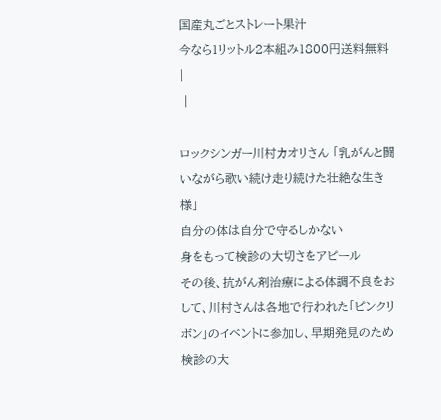国産丸ごとストレート果汁
今なら1リットル2本組み1800円送料無料
|
 |

ロックシンガー川村カオリさん 「乳がんと闘いながら歌い続け走り続けた壮絶な生き様」
自分の体は自分で守るしかない
身をもって検診の大切さをアピール
その後、抗がん剤治療による体調不良をおして、川村さんは各地で行われた「ピンクリボン」のイベントに参加し、早期発見のため検診の大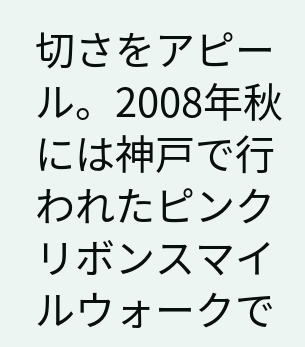切さをアピール。2008年秋には神戸で行われたピンクリボンスマイルウォークで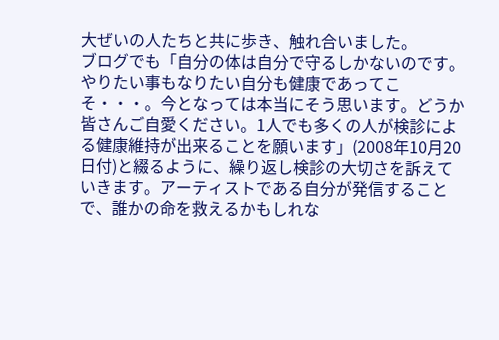大ぜいの人たちと共に歩き、触れ合いました。
ブログでも「自分の体は自分で守るしかないのです。やりたい事もなりたい自分も健康であってこそ・・・。今となっては本当にそう思います。どうか皆さんご自愛ください。1人でも多くの人が検診による健康維持が出来ることを願います」(2008年10月20日付)と綴るように、繰り返し検診の大切さを訴えていきます。アーティストである自分が発信することで、誰かの命を救えるかもしれな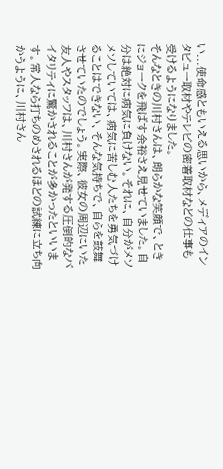い...使命感ともいえる思いから、メディアのインタビュー取材やテレビの密着取材などの仕事も受けるようになりました。
そんなときの川村さんは、朗らかな笑顔で、ときにジョークを飛ばす余裕さえ見せていました。自分は絶対に病気に負けない。それに、自分がメソメソしていては、病気に苦しむ人たちを勇気づけることはできない、そんな気持ちで、自らを鼓舞させていたのでしょう。実際、彼女の周辺にいた友人やスタッフは、川村さんが発する圧倒的なバイタリティに驚かされることが多かったといいます。常人なら打ちのめされるほどの試練に立ち向かうように、川村さん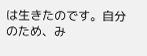は生きたのです。自分のため、み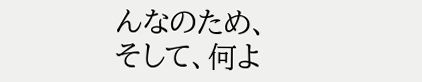んなのため、そして、何よ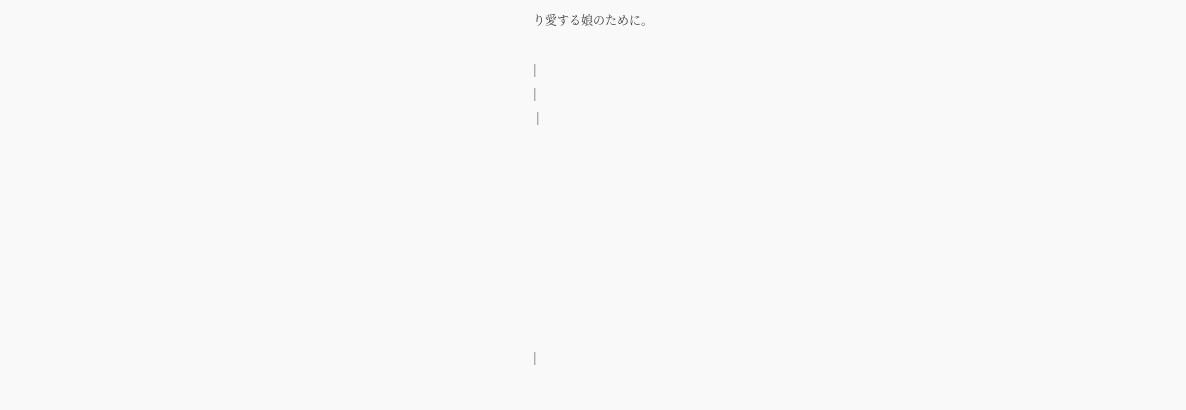り愛する娘のために。

|
|
 |









|